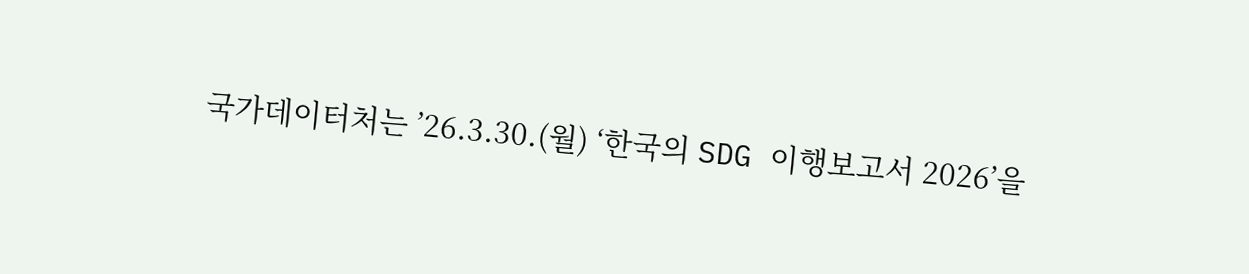국가데이터처는 ’26.3.30.(월) ‘한국의 SDG 이행보고서 2026’을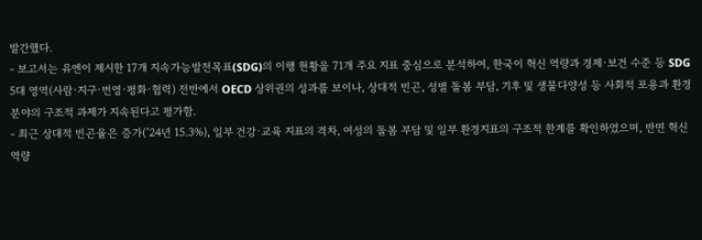발간했다.
- 보고서는 유엔이 제시한 17개 지속가능발전목표(SDG)의 이행 현황을 71개 주요 지표 중심으로 분석하여, 한국이 혁신 역량과 경제·보건 수준 등 SDG 5대 영역(사람·지구·번영·평화·협력) 전반에서 OECD 상위권의 성과를 보이나, 상대적 빈곤, 성별 돌봄 부담, 기후 및 생물다양성 등 사회적 포용과 환경 분야의 구조적 과제가 지속된다고 평가함.
- 최근 상대적 빈곤율은 증가(’24년 15.3%), 일부 건강·교육 지표의 격차, 여성의 돌봄 부담 및 일부 환경지표의 구조적 한계를 확인하였으며, 반면 혁신역량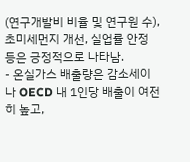(연구개발비 비율 및 연구원 수), 초미세먼지 개선, 실업률 안정 등은 긍정적으로 나타남.
- 온실가스 배출량은 감소세이나 OECD 내 1인당 배출이 여전히 높고,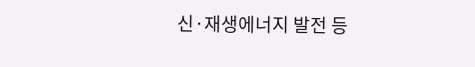신·재생에너지 발전 등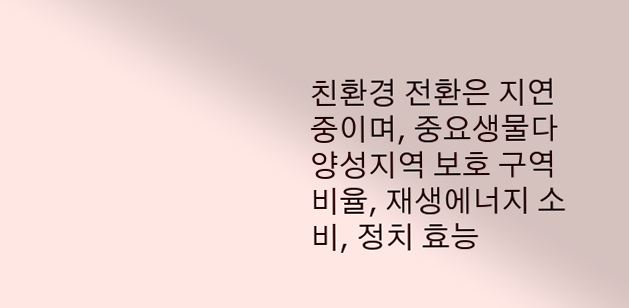친환경 전환은 지연 중이며, 중요생물다양성지역 보호 구역 비율, 재생에너지 소비, 정치 효능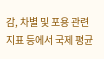감, 차별 및 포용 관련 지표 등에서 국제 평균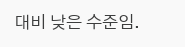대비 낮은 수준임.